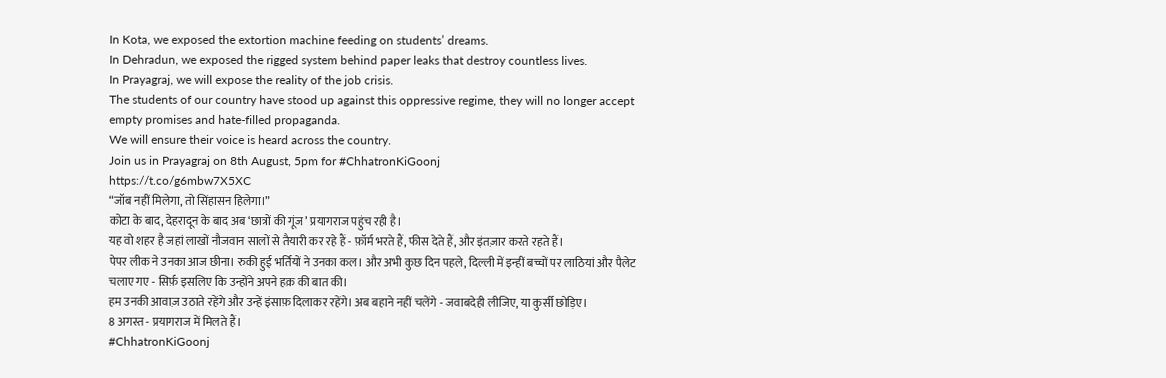In Kota, we exposed the extortion machine feeding on students’ dreams.
In Dehradun, we exposed the rigged system behind paper leaks that destroy countless lives.
In Prayagraj, we will expose the reality of the job crisis.
The students of our country have stood up against this oppressive regime, they will no longer accept empty promises and hate-filled propaganda.
We will ensure their voice is heard across the country.
Join us in Prayagraj on 8th August, 5pm for #ChhatronKiGoonj
https://t.co/g6mbw7X5XC
“जॉब नहीं मिलेगा, तो सिंहासन हिलेगा।”
कोटा के बाद, देहरादून के बाद अब ‘छात्रों की गूंज’ प्रयागराज पहुंच रही है।
यह वो शहर है जहां लाखों नौजवान सालों से तैयारी कर रहे हैं - फ़ॉर्म भरते हैं, फीस देते हैं, और इंतज़ार करते रहते हैं।
पेपर लीक ने उनका आज छीना। रुकी हुई भर्तियों ने उनका कल। और अभी कुछ दिन पहले, दिल्ली में इन्हीं बच्चों पर लाठियां और पैलेट चलाए गए - सिर्फ़ इसलिए कि उन्होंने अपने हक़ की बात की।
हम उनकी आवाज़ उठाते रहेंगे और उन्हें इंसाफ़ दिलाकर रहेंगे। अब बहाने नहीं चलेंगे - जवाबदेही लीजिए, या कुर्सी छोड़िए।
8 अगस्त - प्रयागराज में मिलते हैं।
#ChhatronKiGoonj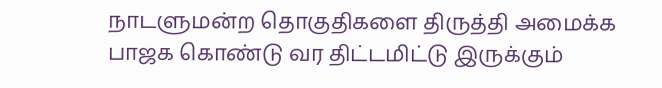நாடளுமன்ற தொகுதிகளை திருத்தி அமைக்க பாஜக கொண்டு வர திட்டமிட்டு இருக்கும்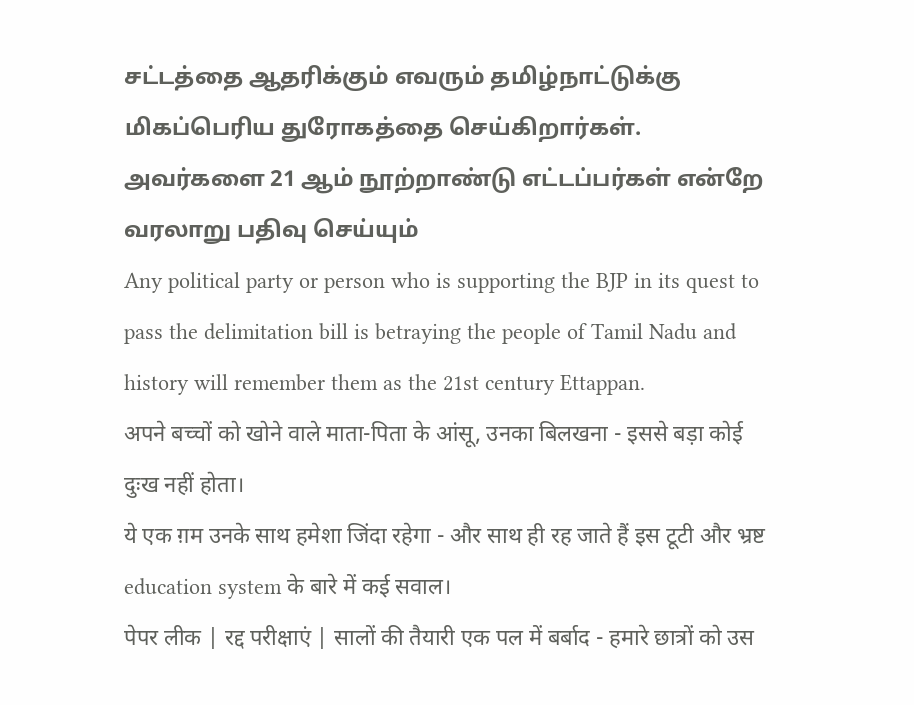சட்டத்தை ஆதரிக்கும் எவரும் தமிழ்நாட்டுக்கு மிகப்பெரிய துரோகத்தை செய்கிறார்கள். அவர்களை 21 ஆம் நூற்றாண்டு எட்டப்பர்கள் என்றே வரலாறு பதிவு செய்யும்
Any political party or person who is supporting the BJP in its quest to pass the delimitation bill is betraying the people of Tamil Nadu and history will remember them as the 21st century Ettappan.
अपने बच्चों को खोने वाले माता-पिता के आंसू, उनका बिलखना - इससे बड़ा कोई दुःख नहीं होता।
ये एक ग़म उनके साथ हमेशा जिंदा रहेगा - और साथ ही रह जाते हैं इस टूटी और भ्रष्ट education system के बारे में कई सवाल।
पेपर लीक | रद्द परीक्षाएं | सालों की तैयारी एक पल में बर्बाद - हमारे छात्रों को उस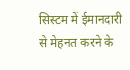सिस्टम में ईमानदारी से मेहनत करने के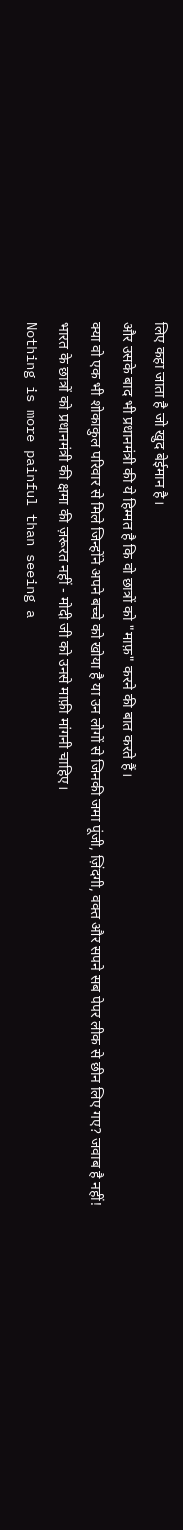लिए कहा जाता है जो खुद बेईमान है।
और उसके बाद भी प्रधानमंत्री की ये हिम्मत है कि वो छात्रों को "माफ़" करने की बात करते हैं।
क्या वो एक भी शोकाकुल परिवार से मिले जिन्होंने अपने बच्चे को खोया है या उन लोगों से जिनकी जमा पूंजी, ज़िंदगी, वक्त और सपने सब पेपर लीक से छीन लिए गए? जवाब है नहीं!
भारत के छात्रों को प्रधानमंत्री की क्षमा की ज़रूरत नहीं - मोदी जी को उनसे माफ़ी मांगनी चाहिए।
Nothing is more painful than seeing a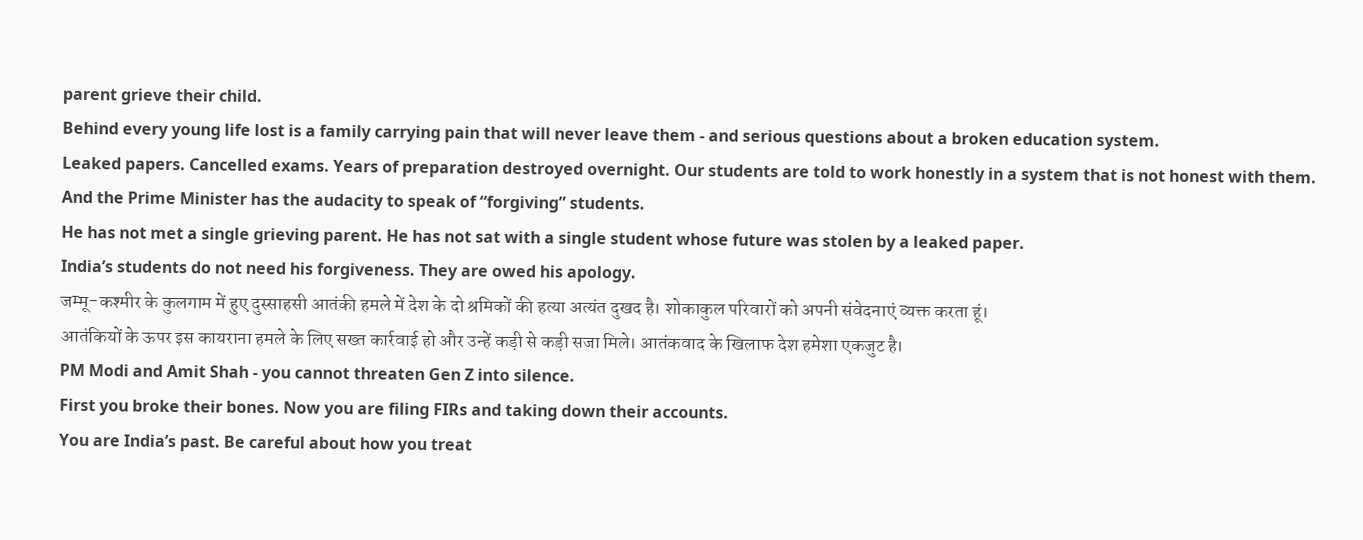parent grieve their child.
Behind every young life lost is a family carrying pain that will never leave them - and serious questions about a broken education system.
Leaked papers. Cancelled exams. Years of preparation destroyed overnight. Our students are told to work honestly in a system that is not honest with them.
And the Prime Minister has the audacity to speak of “forgiving” students.
He has not met a single grieving parent. He has not sat with a single student whose future was stolen by a leaked paper.
India’s students do not need his forgiveness. They are owed his apology.
जम्मू-कश्मीर के कुलगाम में हुए दुस्साहसी आतंकी हमले में देश के दो श्रमिकों की हत्या अत्यंत दुखद है। शोकाकुल परिवारों को अपनी संवेदनाएं व्यक्त करता हूं।
आतंकियों के ऊपर इस कायराना हमले के लिए सख्त कार्रवाई हो और उन्हें कड़ी से कड़ी सजा मिले। आतंकवाद के खिलाफ देश हमेशा एकजुट है।
PM Modi and Amit Shah - you cannot threaten Gen Z into silence.
First you broke their bones. Now you are filing FIRs and taking down their accounts.
You are India’s past. Be careful about how you treat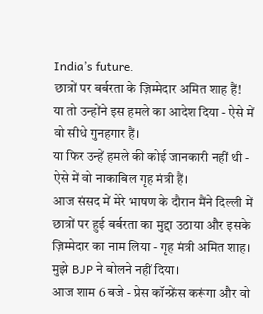India’s future.
छात्रों पर बर्बरता के ज़िम्मेदार अमित शाह हैं!
या तो उन्होंने इस हमले का आदेश दिया - ऐसे में वो सीधे गुनहगार हैं।
या फिर उन्हें हमले की कोई जानकारी नहीं थी - ऐसे में वो नाकाबिल गृह मंत्री हैं।
आज संसद में मेरे भाषण के दौरान मैंने दिल्ली में छात्रों पर हुई बर्बरता का मुद्दा उठाया और इसके ज़िम्मेदार का नाम लिया - गृह मंत्री अमित शाह।
मुझे BJP ने बोलने नहीं दिया।
आज शाम 6 बजे - प्रेस कॉन्फ्रेंस करूंगा और वो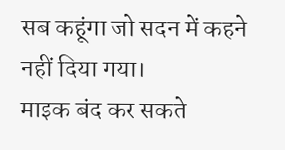सब कहूंगा जो सदन में कहने नहीं दिया गया।
माइक बंद कर सकते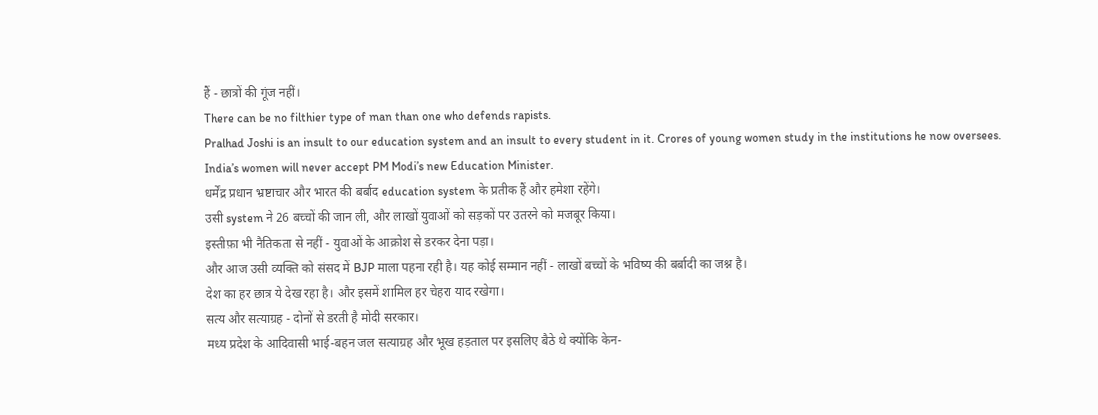हैं - छात्रों की गूंज नहीं।
There can be no filthier type of man than one who defends rapists.
Pralhad Joshi is an insult to our education system and an insult to every student in it. Crores of young women study in the institutions he now oversees.
India’s women will never accept PM Modi’s new Education Minister.
धर्मेंद्र प्रधान भ्रष्टाचार और भारत की बर्बाद education system के प्रतीक हैं और हमेशा रहेंगे।
उसी system ने 26 बच्चों की जान ली, और लाखों युवाओं को सड़कों पर उतरने को मजबूर किया।
इस्तीफ़ा भी नैतिकता से नहीं - युवाओं के आक्रोश से डरकर देना पड़ा।
और आज उसी व्यक्ति को संसद में BJP माला पहना रही है। यह कोई सम्मान नहीं - लाखों बच्चों के भविष्य की बर्बादी का जश्न है।
देश का हर छात्र ये देख रहा है। और इसमें शामिल हर चेहरा याद रखेगा।
सत्य और सत्याग्रह - दोनों से डरती है मोदी सरकार।
मध्य प्रदेश के आदिवासी भाई-बहन जल सत्याग्रह और भूख हड़ताल पर इसलिए बैठे थे क्योंकि केन-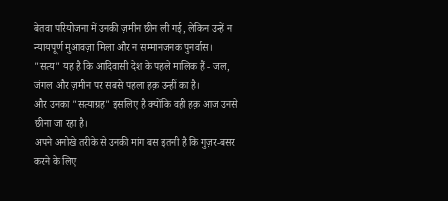बेतवा परियोजना में उनकी ज़मीन छीन ली गई, लेकिन उन्हें न न्यायपूर्ण मुआवज़ा मिला और न सम्मानजनक पुनर्वास।
"सत्य" यह है कि आदिवासी देश के पहले मालिक हैं - जल, जंगल और ज़मीन पर सबसे पहला हक़ उन्हीं का है।
और उनका "सत्याग्रह" इसलिए है क्योंकि वही हक़ आज उनसे छीना जा रहा है।
अपने अनोखे तरीके से उनकी मांग बस इतनी है कि गुज़र-बसर करने के लिए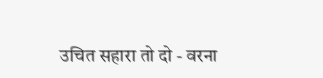उचित सहारा तो दो - वरना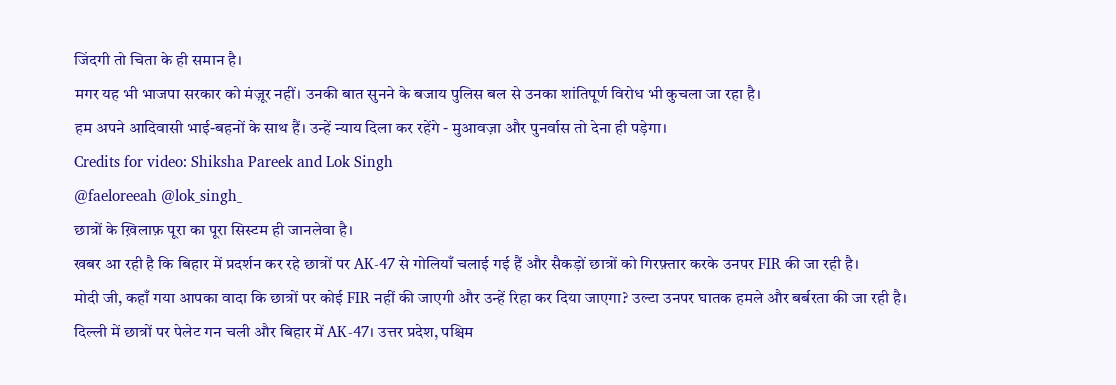जिंदगी तो चिता के ही समान है।
मगर यह भी भाजपा सरकार को मंज़ूर नहीं। उनकी बात सुनने के बजाय पुलिस बल से उनका शांतिपूर्ण विरोध भी कुचला जा रहा है।
हम अपने आदिवासी भाई-बहनों के साथ हैं। उन्हें न्याय दिला कर रहेंगे - मुआवज़ा और पुनर्वास तो देना ही पड़ेगा।
Credits for video: Shiksha Pareek and Lok Singh
@faeloreeah @lok_singh_
छात्रों के ख़िलाफ़ पूरा का पूरा सिस्टम ही जानलेवा है।
खबर आ रही है कि बिहार में प्रदर्शन कर रहे छात्रों पर AK-47 से गोलियाँ चलाई गई हैं और सैकड़ों छात्रों को गिरफ़्तार करके उनपर FIR की जा रही है।
मोदी जी, कहाँ गया आपका वादा कि छात्रों पर कोई FIR नहीं की जाएगी और उन्हें रिहा कर दिया जाएगा? उल्टा उनपर घातक हमले और बर्बरता की जा रही है।
दिल्ली में छात्रों पर पेलेट गन चली और बिहार में AK-47। उत्तर प्रदेश, पश्चिम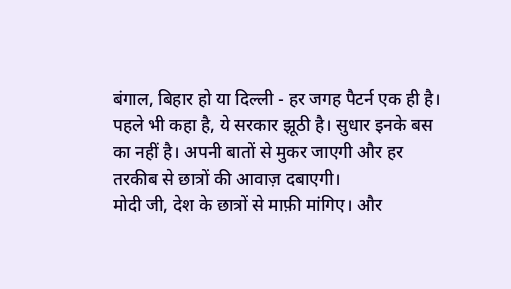बंगाल, बिहार हो या दिल्ली - हर जगह पैटर्न एक ही है।
पहले भी कहा है, ये सरकार झूठी है। सुधार इनके बस का नहीं है। अपनी बातों से मुकर जाएगी और हर तरकीब से छात्रों की आवाज़ दबाएगी।
मोदी जी, देश के छात्रों से माफ़ी मांगिए। और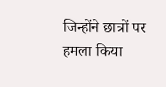जिन्होंने छात्रों पर हमला किया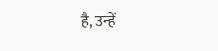है, उन्हें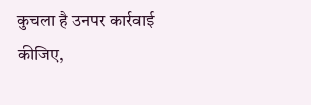कुचला है उनपर कार्रवाई कीजिए,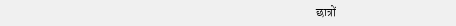छात्रों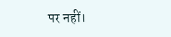पर नहीं।